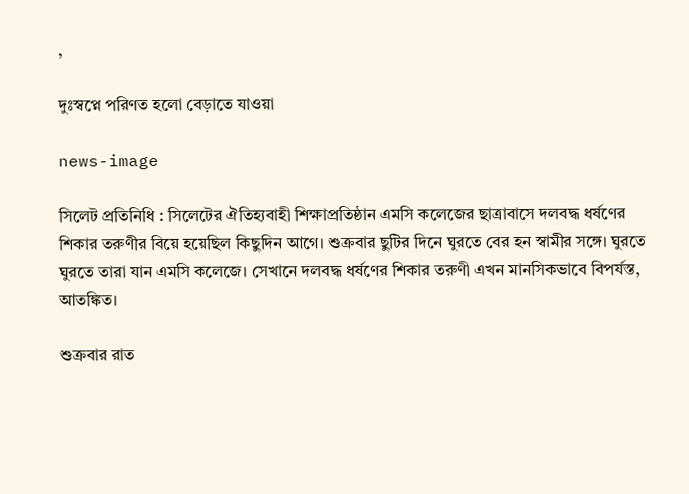,

দুঃস্বপ্নে পরিণত হলো বেড়াতে যাওয়া

news-image

সিলেট প্রতিনিধি : সিলেটের ঐতিহ্যবাহী শিক্ষাপ্রতিষ্ঠান এমসি কলেজের ছাত্রাবাসে দলবদ্ধ ধর্ষণের শিকার তরুণীর বিয়ে হয়েছিল কিছুদিন আগে। শুক্রবার ছুটির দিনে ঘুরতে বের হন স্বামীর সঙ্গে। ঘুরতে ঘুরতে তারা যান এমসি কলেজে। সেখানে দলবদ্ধ ধর্ষণের শিকার তরুণী এখন মানসিকভাবে বিপর্যস্ত, আতঙ্কিত।

শুক্রবার রাত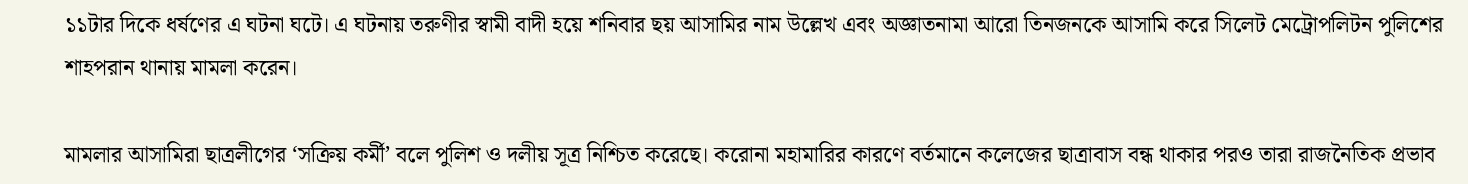১১টার দিকে ধর্ষণের এ ঘটনা ঘটে। এ ঘটনায় তরুণীর স্বামী বাদী হয়ে শনিবার ছয় আসামির নাম উল্লেখ এবং অজ্ঞাতনামা আরো তিনজনকে আসামি করে সিলেট মেট্রোপলিটন পুলিশের শাহপরান থানায় মামলা করেন।

মামলার আসামিরা ছাত্রলীগের ‘সক্রিয় কর্মী’ বলে পুলিশ ও দলীয় সূত্র নিশ্চিত করেছে। করোনা মহামারির কারণে বর্তমানে কলেজের ছাত্রাবাস বন্ধ থাকার পরও তারা রাজনৈতিক প্রভাব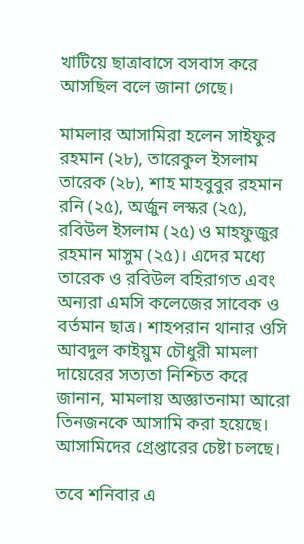খাটিয়ে ছাত্রাবাসে বসবাস করে আসছিল বলে জানা গেছে।

মামলার আসামিরা হলেন সাইফুর রহমান (২৮), তারেকুল ইসলাম তারেক (২৮), শাহ মাহবুবুর রহমান রনি (২৫), অর্জুন লস্কর (২৫), রবিউল ইসলাম (২৫) ও মাহফুজুর রহমান মাসুম (২৫)। এদের মধ্যে তারেক ও রবিউল বহিরাগত এবং অন্যরা এমসি কলেজের সাবেক ও বর্তমান ছাত্র। শাহপরান থানার ওসি আবদুল কাইয়ুম চৌধুরী মামলা দায়েরের সত্যতা নিশ্চিত করে জানান, মামলায় অজ্ঞাতনামা আরো তিনজনকে আসামি করা হয়েছে। আসামিদের গ্রেপ্তারের চেষ্টা চলছে।

তবে শনিবার এ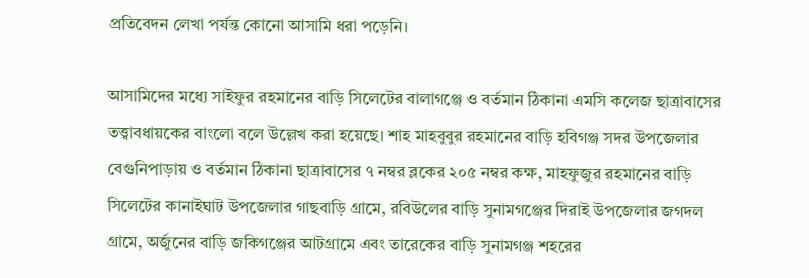প্রতিবেদন লেখা পর্যন্ত কোনো আসামি ধরা পড়েনি।

আসামিদের মধ্যে সাইফুর রহমানের বাড়ি সিলেটের বালাগঞ্জে ও বর্তমান ঠিকানা এমসি কলেজ ছাত্রাবাসের তত্ত্বাবধায়কের বাংলো বলে উল্লেখ করা হয়েছে। শাহ মাহবুবুর রহমানের বাড়ি হবিগঞ্জ সদর উপজেলার বেগুনিপাড়ায় ও বর্তমান ঠিকানা ছাত্রাবাসের ৭ নম্বর ব্লকের ২০৫ নম্বর কক্ষ, মাহফুজুর রহমানের বাড়ি সিলেটের কানাইঘাট উপজেলার গাছবাড়ি গ্রামে, রবিউলের বাড়ি সুনামগঞ্জের দিরাই উপজেলার জগদল গ্রামে, অর্জুনের বাড়ি জকিগঞ্জের আটগ্রামে এবং তারেকের বাড়ি সুনামগঞ্জ শহরের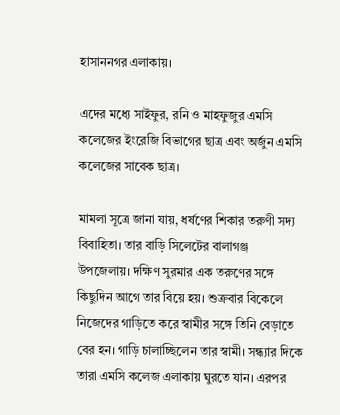হাসাননগর এলাকায়।

এদের মধ্যে সাইফুর, রনি ও মাহফুজুর এমসি কলেজের ইংরেজি বিভাগের ছাত্র এবং অর্জুন এমসি কলেজের সাবেক ছাত্র।

মামলা সূত্রে জানা যায়, ধর্ষণের শিকার তরুণী সদ্য বিবাহিতা। তার বাড়ি সিলেটের বালাগঞ্জ উপজেলায়। দক্ষিণ সুরমার এক তরুণের সঙ্গে কিছুদিন আগে তার বিয়ে হয়। শুক্রবার বিকেলে নিজেদের গাড়িতে করে স্বামীর সঙ্গে তিনি বেড়াতে বের হন। গাড়ি চালাচ্ছিলেন তার স্বামী। সন্ধ্যার দিকে তারা এমসি কলেজ এলাকায় ঘুরতে যান। এরপর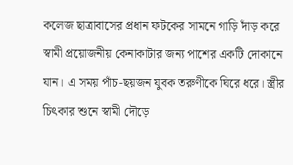কলেজ ছাত্রাবাসের প্রধান ফটকের সামনে গাড়ি দাঁড় করে স্বামী প্রয়োজনীয় কেনাকাটার জন্য পাশের একটি দোকানে যান। এ সময় পাঁচ-ছয়জন যুবক তরুণীকে ঘিরে ধরে। স্ত্রীর চিৎকার শুনে স্বামী দৌড়ে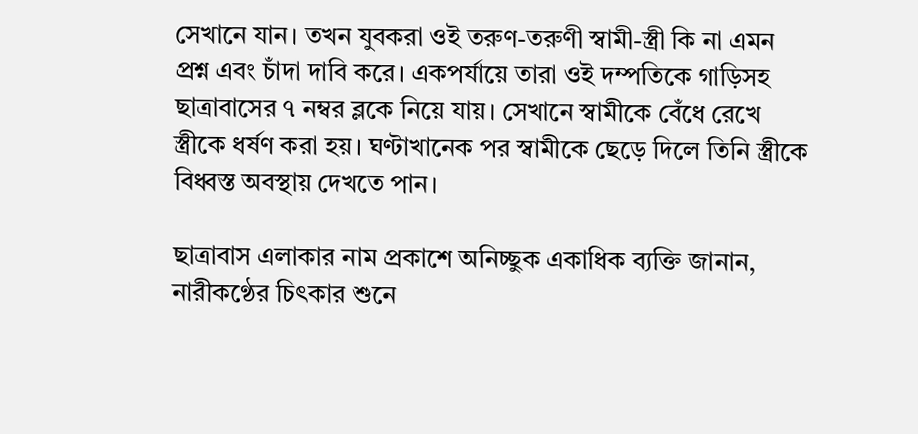সেখানে যান। তখন যুবকরা ওই তরুণ-তরুণী স্বামী-স্ত্রী কি না এমন প্রশ্ন এবং চাঁদা দাবি করে। একপর্যায়ে তারা ওই দম্পতিকে গাড়িসহ ছাত্রাবাসের ৭ নম্বর ব্লকে নিয়ে যায়। সেখানে স্বামীকে বেঁধে রেখে স্ত্রীকে ধর্ষণ করা হয়। ঘণ্টাখানেক পর স্বামীকে ছেড়ে দিলে তিনি স্ত্রীকে বিধ্বস্ত অবস্থায় দেখতে পান।

ছাত্রাবাস এলাকার নাম প্রকাশে অনিচ্ছুক একাধিক ব্যক্তি জানান, নারীকণ্ঠের চিৎকার শুনে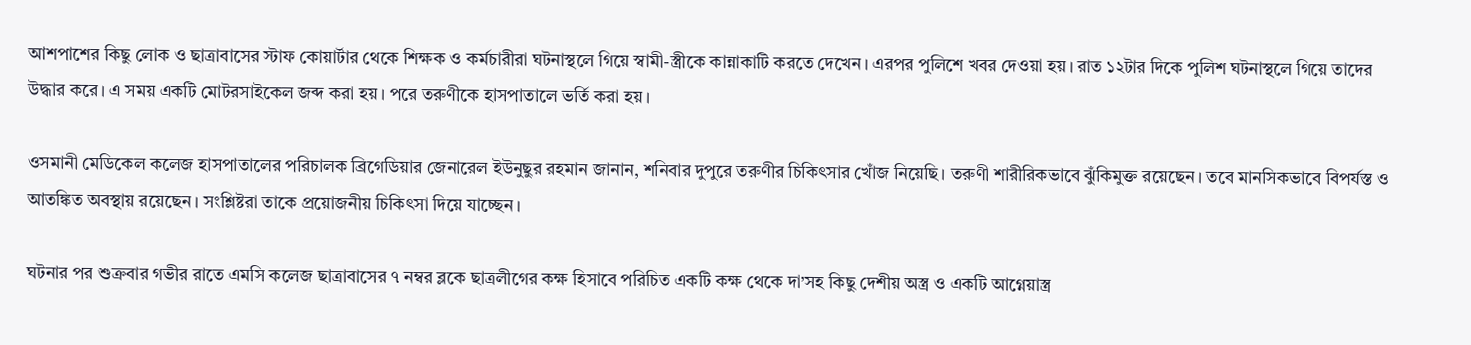আশপাশের কিছু লোক ও ছাত্রাবাসের স্টাফ কোয়ার্টার থেকে শিক্ষক ও কর্মচারীরা ঘটনাস্থলে গিয়ে স্বামী-স্ত্রীকে কান্নাকাটি করতে দেখেন। এরপর পুলিশে খবর দেওয়া হয়। রাত ১২টার দিকে পুলিশ ঘটনাস্থলে গিয়ে তাদের উদ্ধার করে। এ সময় একটি মোটরসাইকেল জব্দ করা হয়। পরে তরুণীকে হাসপাতালে ভর্তি করা হয়।

ওসমানী মেডিকেল কলেজ হাসপাতালের পরিচালক ব্রিগেডিয়ার জেনারেল ইউনুছুর রহমান জানান, শনিবার দুপুরে তরুণীর চিকিৎসার খোঁজ নিয়েছি। তরুণী শারীরিকভাবে ঝুঁকিমুক্ত রয়েছেন। তবে মানসিকভাবে বিপর্যস্ত ও আতঙ্কিত অবস্থায় রয়েছেন। সংশ্লিষ্টরা তাকে প্রয়োজনীয় চিকিৎসা দিয়ে যাচ্ছেন।

ঘটনার পর শুক্রবার গভীর রাতে এমসি কলেজ ছাত্রাবাসের ৭ নম্বর ব্লকে ছাত্রলীগের কক্ষ হিসাবে পরিচিত একটি কক্ষ থেকে দা’সহ কিছু দেশীয় অস্ত্র ও একটি আগ্নেয়াস্ত্র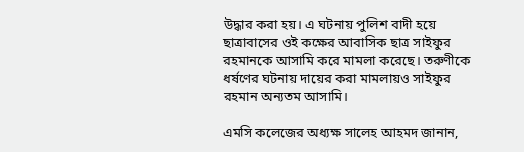উদ্ধার করা হয়। এ ঘটনায় পুলিশ বাদী হয়ে ছাত্রাবাসের ওই কক্ষের আবাসিক ছাত্র সাইফুর রহমানকে আসামি করে মামলা করেছে। তরুণীকে ধর্ষণের ঘটনায় দায়ের করা মামলায়ও সাইফুর রহমান অন্যতম আসামি।

এমসি কলেজের অধ্যক্ষ সালেহ আহমদ জানান,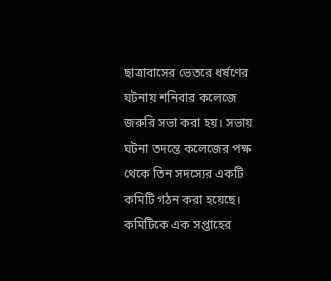ছাত্রাবাসের ভেতরে ধর্ষণের ঘটনায় শনিবার কলেজে জরুরি সভা করা হয়। সভায় ঘটনা তদন্তে কলেজের পক্ষ থেকে তিন সদস্যের একটি কমিটি গঠন করা হয়েছে। কমিটিকে এক সপ্তাহের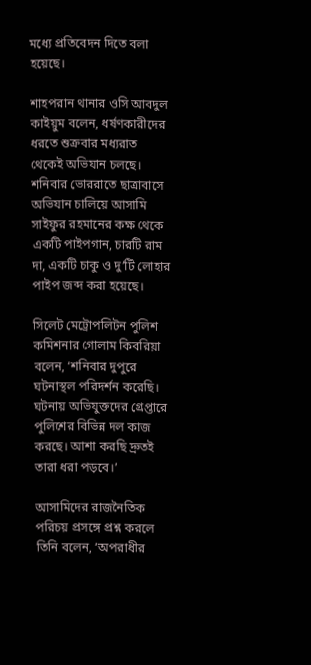মধ্যে প্রতিবেদন দিতে বলা হয়েছে।

শাহপরান থানার ওসি আবদুল কাইয়ুম বলেন, ধর্ষণকারীদের ধরতে শুক্রবার মধ্যরাত থেকেই অভিযান চলছে। শনিবার ভোররাতে ছাত্রাবাসে অভিযান চালিয়ে আসামি সাইফুর রহমানের কক্ষ থেকে একটি পাইপগান, চারটি রাম দা, একটি চাকু ও দু’টি লোহার পাইপ জব্দ করা হয়েছে।

সিলেট মেট্রোপলিটন পুলিশ কমিশনার গোলাম কিবরিয়া বলেন, ‘শনিবার দুপুরে ঘটনাস্থল পরিদর্শন করেছি। ঘটনায় অভিযুক্তদের গ্রেপ্তারে পুলিশের বিভিন্ন দল কাজ করছে। আশা করছি দ্রুতই তারা ধরা পড়বে।’

আসামিদের রাজনৈতিক পরিচয় প্রসঙ্গে প্রশ্ন করলে তিনি বলেন, ‘অপরাধীর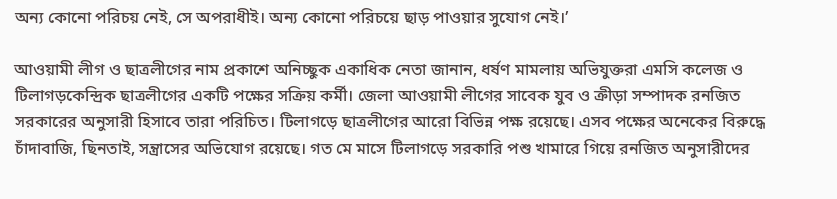অন্য কোনো পরিচয় নেই, সে অপরাধীই। অন্য কোনো পরিচয়ে ছাড় পাওয়ার সুযোগ নেই।’

আওয়ামী লীগ ও ছাত্রলীগের নাম প্রকাশে অনিচ্ছুক একাধিক নেতা জানান, ধর্ষণ মামলায় অভিযুক্তরা এমসি কলেজ ও টিলাগড়কেন্দ্রিক ছাত্রলীগের একটি পক্ষের সক্রিয় কর্মী। জেলা আওয়ামী লীগের সাবেক যুব ও ক্রীড়া সম্পাদক রনজিত সরকারের অনুসারী হিসাবে তারা পরিচিত। টিলাগড়ে ছাত্রলীগের আরো বিভিন্ন পক্ষ রয়েছে। এসব পক্ষের অনেকের বিরুদ্ধে চাঁদাবাজি, ছিনতাই, সন্ত্রাসের অভিযোগ রয়েছে। গত মে মাসে টিলাগড়ে সরকারি পশু খামারে গিয়ে রনজিত অনুসারীদের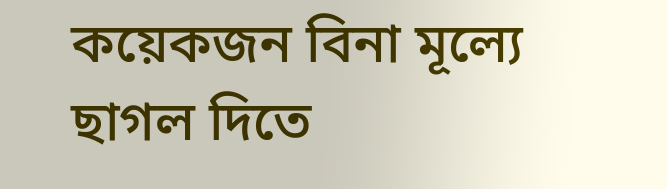কয়েকজন বিনা মূল্যে ছাগল দিতে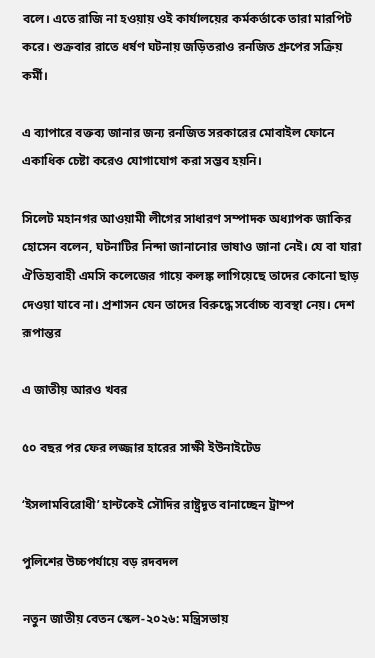বলে। এতে রাজি না হওয়ায় ওই কার্যালয়ের কর্মকর্তাকে তারা মারপিট করে। শুক্রবার রাতে ধর্ষণ ঘটনায় জড়িতরাও রনজিত গ্রুপের সক্রিয় কর্মী।

এ ব্যাপারে বক্তব্য জানার জন্য রনজিত সরকারের মোবাইল ফোনে একাধিক চেষ্টা করেও যোগাযোগ করা সম্ভব হয়নি।

সিলেট মহানগর আওয়ামী লীগের সাধারণ সম্পাদক অধ্যাপক জাকির হোসেন বলেন, ঘটনাটির নিন্দা জানানোর ভাষাও জানা নেই। যে বা যারা ঐতিহ্যবাহী এমসি কলেজের গায়ে কলঙ্ক লাগিয়েছে তাদের কোনো ছাড় দেওয়া যাবে না। প্রশাসন যেন তাদের বিরুদ্ধে সর্বোচ্চ ব্যবস্থা নেয়। দেশ রূপান্তর

এ জাতীয় আরও খবর

৫০ বছর পর ফের লজ্জার হারের সাক্ষী ইউনাইটেড

‘ইসলামবিরোধী’ হান্টকেই সৌদির রাষ্ট্রদূত বানাচ্ছেন ট্রাম্প

পুলিশের উচ্চপর্যায়ে বড় রদবদল

নতুন জাতীয় বেতন স্কেল-২০২৬: মন্ত্রিসভায়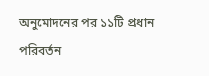অনুমোদনের পর ১১টি প্রধান পরিবর্তন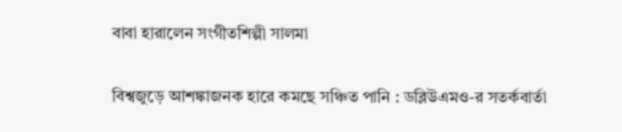বাবা হারালেন সংগীতশিল্পী সালমা

বিশ্বজুড়ে আশঙ্কাজনক হারে কমছে সঞ্চিত পানি : ডব্লিউএমও-র সতর্কবার্তা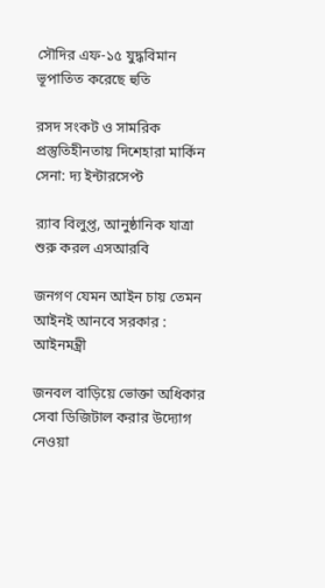সৌদির এফ-১৫ যুদ্ধবিমান ভূপাতিত করেছে হুতি

রসদ সংকট ও সামরিক প্রস্তুতিহীনতায় দিশেহারা মার্কিন সেনা: দ্য ইন্টারসেপ্ট

র‌্যাব বিলুপ্ত, আনুষ্ঠানিক যাত্রা শুরু করল এসআরবি

জনগণ যেমন আইন চায় তেমন আইনই আনবে সরকার : আইনমন্ত্রী

জনবল বাড়িয়ে ভোক্তা অধিকার সেবা ডিজিটাল করার উদ্যোগ নেওয়া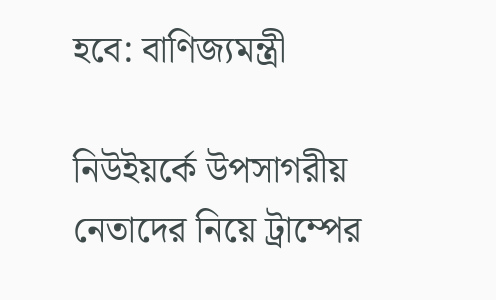হবে: বাণিজ্যমন্ত্রী

নিউইয়র্কে উপসাগরীয় নেতাদের নিয়ে ট্রাম্পের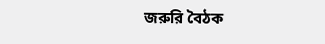জরুরি বৈঠক